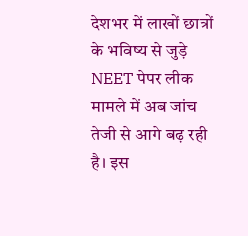देशभर में लाखों छात्रों के भविष्य से जुड़े NEET पेपर लीक मामले में अब जांच तेजी से आगे बढ़ रही है। इस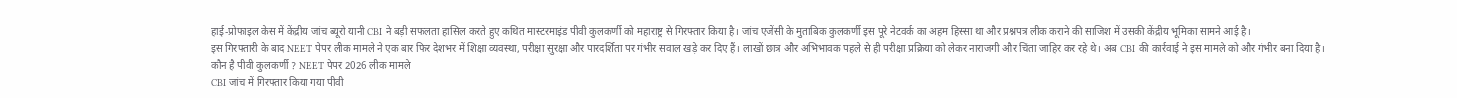हाई-प्रोफाइल केस में केंद्रीय जांच ब्यूरो यानी CBI ने बड़ी सफलता हासिल करते हुए कथित मास्टरमाइंड पीवी कुलकर्णी को महाराष्ट्र से गिरफ्तार किया है। जांच एजेंसी के मुताबिक कुलकर्णी इस पूरे नेटवर्क का अहम हिस्सा था और प्रश्नपत्र लीक कराने की साजिश में उसकी केंद्रीय भूमिका सामने आई है।
इस गिरफ्तारी के बाद NEET पेपर लीक मामले ने एक बार फिर देशभर में शिक्षा व्यवस्था, परीक्षा सुरक्षा और पारदर्शिता पर गंभीर सवाल खड़े कर दिए हैं। लाखों छात्र और अभिभावक पहले से ही परीक्षा प्रक्रिया को लेकर नाराजगी और चिंता जाहिर कर रहे थे। अब CBI की कार्रवाई ने इस मामले को और गंभीर बना दिया है।
कौन है पीवी कुलकर्णी ? NEET पेपर 2026 लीक मामले
CBI जांच में गिरफ्तार किया गया पीवी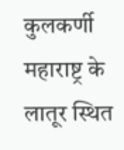कुलकर्णी महाराष्ट्र के लातूर स्थित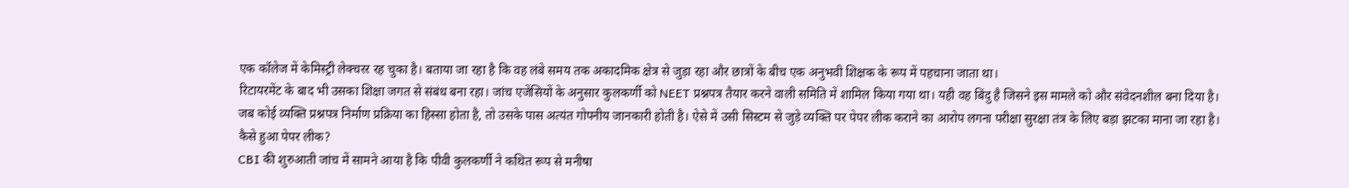एक कॉलेज में केमिस्ट्री लेक्चरर रह चुका है। बताया जा रहा है कि वह लंबे समय तक अकादमिक क्षेत्र से जुड़ा रहा और छात्रों के बीच एक अनुभवी शिक्षक के रूप में पहचाना जाता था।
रिटायरमेंट के बाद भी उसका शिक्षा जगत से संबंध बना रहा। जांच एजेंसियों के अनुसार कुलकर्णी को NEET प्रश्नपत्र तैयार करने वाली समिति में शामिल किया गया था। यही वह बिंदु है जिसने इस मामले को और संवेदनशील बना दिया है।
जब कोई व्यक्ति प्रश्नपत्र निर्माण प्रक्रिया का हिस्सा होता है, तो उसके पास अत्यंत गोपनीय जानकारी होती है। ऐसे में उसी सिस्टम से जुड़े व्यक्ति पर पेपर लीक कराने का आरोप लगना परीक्षा सुरक्षा तंत्र के लिए बड़ा झटका माना जा रहा है।
कैसे हुआ पेपर लीक?
CBI की शुरुआती जांच में सामने आया है कि पीवी कुलकर्णी ने कथित रूप से मनीषा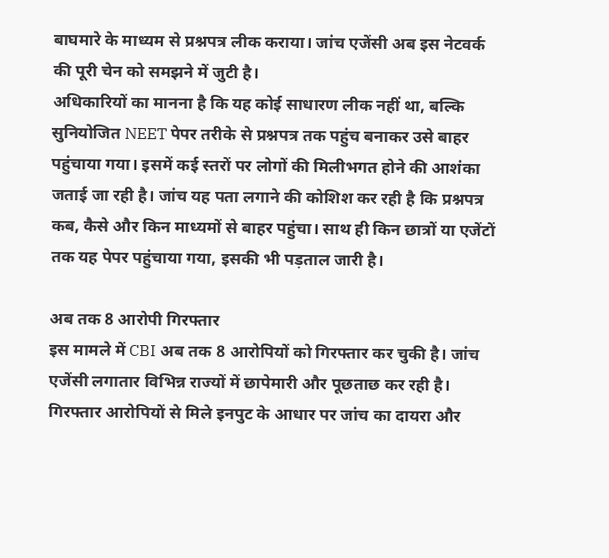बाघमारे के माध्यम से प्रश्नपत्र लीक कराया। जांच एजेंसी अब इस नेटवर्क की पूरी चेन को समझने में जुटी है।
अधिकारियों का मानना है कि यह कोई साधारण लीक नहीं था, बल्कि सुनियोजित NEET पेपर तरीके से प्रश्नपत्र तक पहुंच बनाकर उसे बाहर पहुंचाया गया। इसमें कई स्तरों पर लोगों की मिलीभगत होने की आशंका जताई जा रही है। जांच यह पता लगाने की कोशिश कर रही है कि प्रश्नपत्र कब, कैसे और किन माध्यमों से बाहर पहुंचा। साथ ही किन छात्रों या एजेंटों तक यह पेपर पहुंचाया गया, इसकी भी पड़ताल जारी है।

अब तक 8 आरोपी गिरफ्तार
इस मामले में CBI अब तक 8 आरोपियों को गिरफ्तार कर चुकी है। जांच एजेंसी लगातार विभिन्न राज्यों में छापेमारी और पूछताछ कर रही है। गिरफ्तार आरोपियों से मिले इनपुट के आधार पर जांच का दायरा और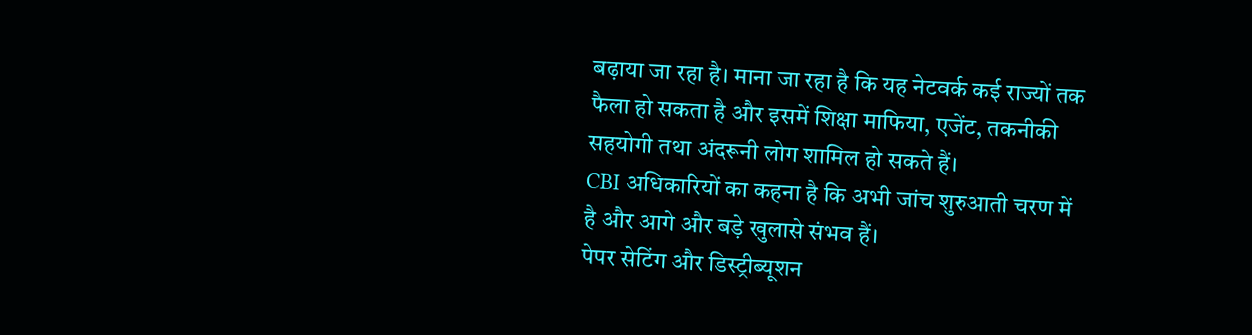बढ़ाया जा रहा है। माना जा रहा है कि यह नेटवर्क कई राज्यों तक फैला हो सकता है और इसमें शिक्षा माफिया, एजेंट, तकनीकी सहयोगी तथा अंदरूनी लोग शामिल हो सकते हैं।
CBI अधिकारियों का कहना है कि अभी जांच शुरुआती चरण में है और आगे और बड़े खुलासे संभव हैं।
पेपर सेटिंग और डिस्ट्रीब्यूशन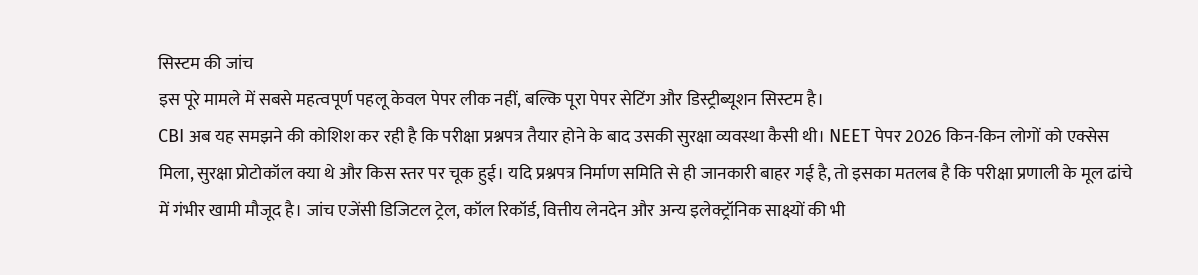सिस्टम की जांच
इस पूरे मामले में सबसे महत्वपूर्ण पहलू केवल पेपर लीक नहीं, बल्कि पूरा पेपर सेटिंग और डिस्ट्रीब्यूशन सिस्टम है।
CBI अब यह समझने की कोशिश कर रही है कि परीक्षा प्रश्नपत्र तैयार होने के बाद उसकी सुरक्षा व्यवस्था कैसी थी। NEET पेपर 2026 किन-किन लोगों को एक्सेस मिला, सुरक्षा प्रोटोकॉल क्या थे और किस स्तर पर चूक हुई। यदि प्रश्नपत्र निर्माण समिति से ही जानकारी बाहर गई है, तो इसका मतलब है कि परीक्षा प्रणाली के मूल ढांचे में गंभीर खामी मौजूद है। जांच एजेंसी डिजिटल ट्रेल, कॉल रिकॉर्ड, वित्तीय लेनदेन और अन्य इलेक्ट्रॉनिक साक्ष्यों की भी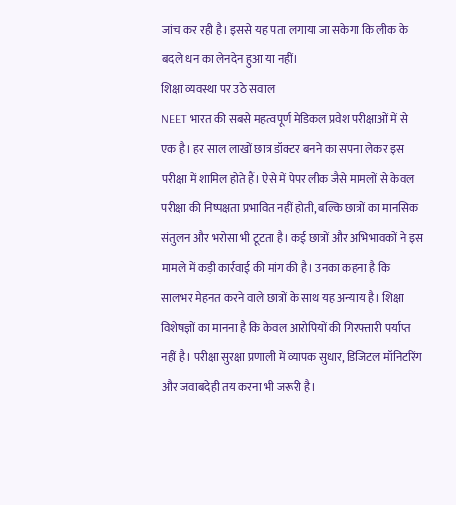जांच कर रही है। इससे यह पता लगाया जा सकेगा कि लीक के बदले धन का लेनदेन हुआ या नहीं।
शिक्षा व्यवस्था पर उठे सवाल
NEET भारत की सबसे महत्वपूर्ण मेडिकल प्रवेश परीक्षाओं में से एक है। हर साल लाखों छात्र डॉक्टर बनने का सपना लेकर इस परीक्षा में शामिल होते हैं। ऐसे में पेपर लीक जैसे मामलों से केवल परीक्षा की निष्पक्षता प्रभावित नहीं होती, बल्कि छात्रों का मानसिक संतुलन और भरोसा भी टूटता है। कई छात्रों और अभिभावकों ने इस मामले में कड़ी कार्रवाई की मांग की है। उनका कहना है कि सालभर मेहनत करने वाले छात्रों के साथ यह अन्याय है। शिक्षा विशेषज्ञों का मानना है कि केवल आरोपियों की गिरफ्तारी पर्याप्त नहीं है। परीक्षा सुरक्षा प्रणाली में व्यापक सुधार, डिजिटल मॉनिटरिंग और जवाबदेही तय करना भी जरूरी है।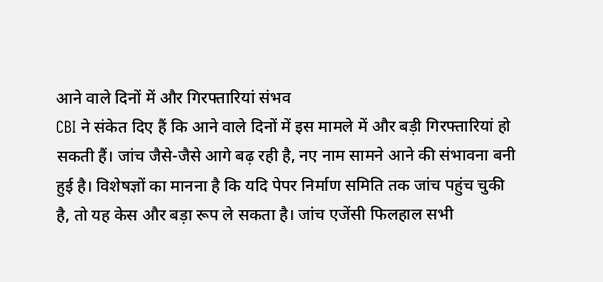आने वाले दिनों में और गिरफ्तारियां संभव
CBI ने संकेत दिए हैं कि आने वाले दिनों में इस मामले में और बड़ी गिरफ्तारियां हो सकती हैं। जांच जैसे-जैसे आगे बढ़ रही है, नए नाम सामने आने की संभावना बनी हुई है। विशेषज्ञों का मानना है कि यदि पेपर निर्माण समिति तक जांच पहुंच चुकी है, तो यह केस और बड़ा रूप ले सकता है। जांच एजेंसी फिलहाल सभी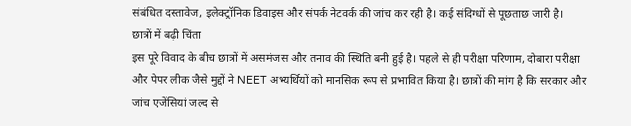संबंधित दस्तावेज, इलेक्ट्रॉनिक डिवाइस और संपर्क नेटवर्क की जांच कर रही है। कई संदिग्धों से पूछताछ जारी है।
छात्रों में बढ़ी चिंता
इस पूरे विवाद के बीच छात्रों में असमंजस और तनाव की स्थिति बनी हुई है। पहले से ही परीक्षा परिणाम, दोबारा परीक्षा और पेपर लीक जैसे मुद्दों ने NEET अभ्यर्थियों को मानसिक रूप से प्रभावित किया है। छात्रों की मांग है कि सरकार और जांच एजेंसियां जल्द से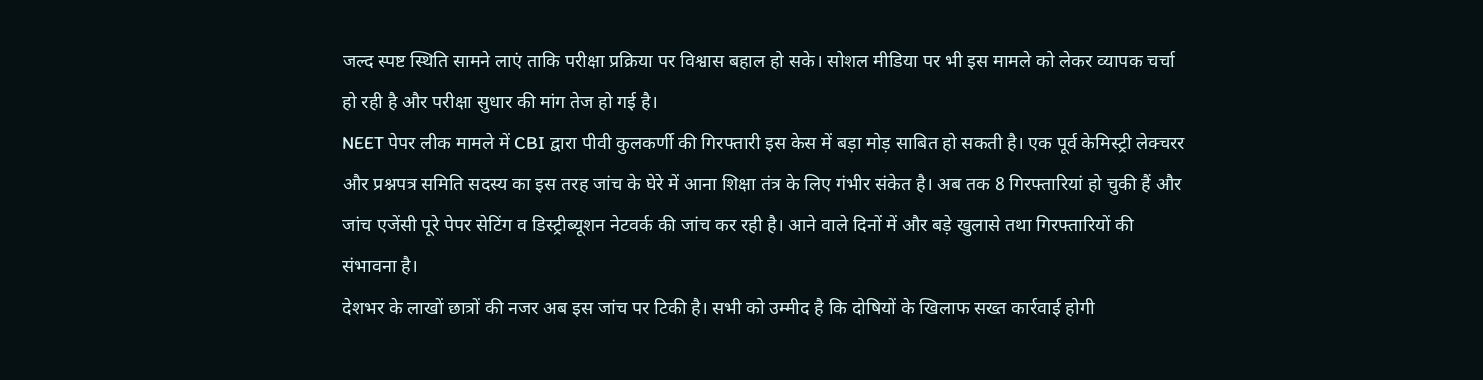जल्द स्पष्ट स्थिति सामने लाएं ताकि परीक्षा प्रक्रिया पर विश्वास बहाल हो सके। सोशल मीडिया पर भी इस मामले को लेकर व्यापक चर्चा हो रही है और परीक्षा सुधार की मांग तेज हो गई है।
NEET पेपर लीक मामले में CBI द्वारा पीवी कुलकर्णी की गिरफ्तारी इस केस में बड़ा मोड़ साबित हो सकती है। एक पूर्व केमिस्ट्री लेक्चरर और प्रश्नपत्र समिति सदस्य का इस तरह जांच के घेरे में आना शिक्षा तंत्र के लिए गंभीर संकेत है। अब तक 8 गिरफ्तारियां हो चुकी हैं और जांच एजेंसी पूरे पेपर सेटिंग व डिस्ट्रीब्यूशन नेटवर्क की जांच कर रही है। आने वाले दिनों में और बड़े खुलासे तथा गिरफ्तारियों की संभावना है।
देशभर के लाखों छात्रों की नजर अब इस जांच पर टिकी है। सभी को उम्मीद है कि दोषियों के खिलाफ सख्त कार्रवाई होगी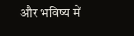और भविष्य में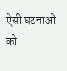ऐसी घटनाओं को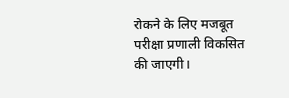रोकने के लिए मजबूत परीक्षा प्रणाली विकसित की जाएगी।